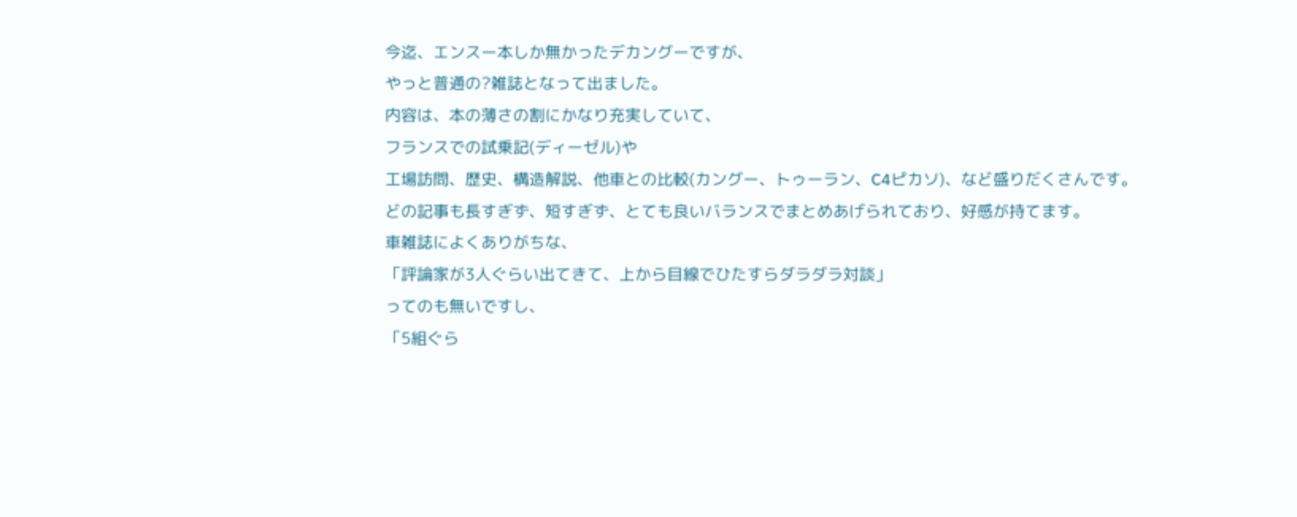今迄、エンスー本しか無かったデカングーですが、
やっと普通の?雑誌となって出ました。
内容は、本の薄さの割にかなり充実していて、
フランスでの試乗記(ディーゼル)や
工場訪問、歴史、構造解説、他車との比較(カングー、トゥーラン、C4ピカソ)、など盛りだくさんです。
どの記事も長すぎず、短すぎず、とても良いバランスでまとめあげられており、好感が持てます。
車雑誌によくありがちな、
「評論家が3人ぐらい出てきて、上から目線でひたすらダラダラ対談」
ってのも無いですし、
「5組ぐら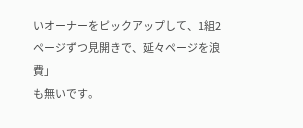いオーナーをピックアップして、1組2ページずつ見開きで、延々ページを浪費」
も無いです。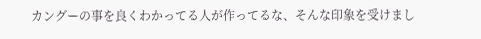カングーの事を良くわかってる人が作ってるな、そんな印象を受けまし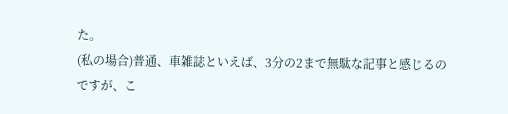た。
(私の場合)普通、車雑誌といえば、3分の2まで無駄な記事と感じるのですが、こ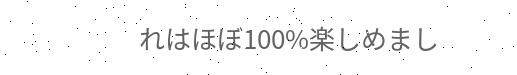れはほぼ100%楽しめまし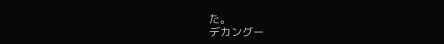た。
デカングー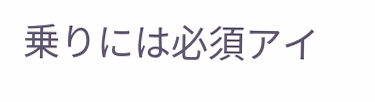乗りには必須アイ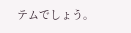テムでしょう。